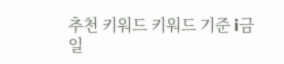추천 키워드 키워드 기준 i금일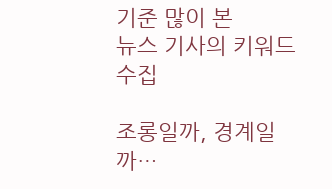기준 많이 본
뉴스 기사의 키워드 수집

조롱일까, 경계일까…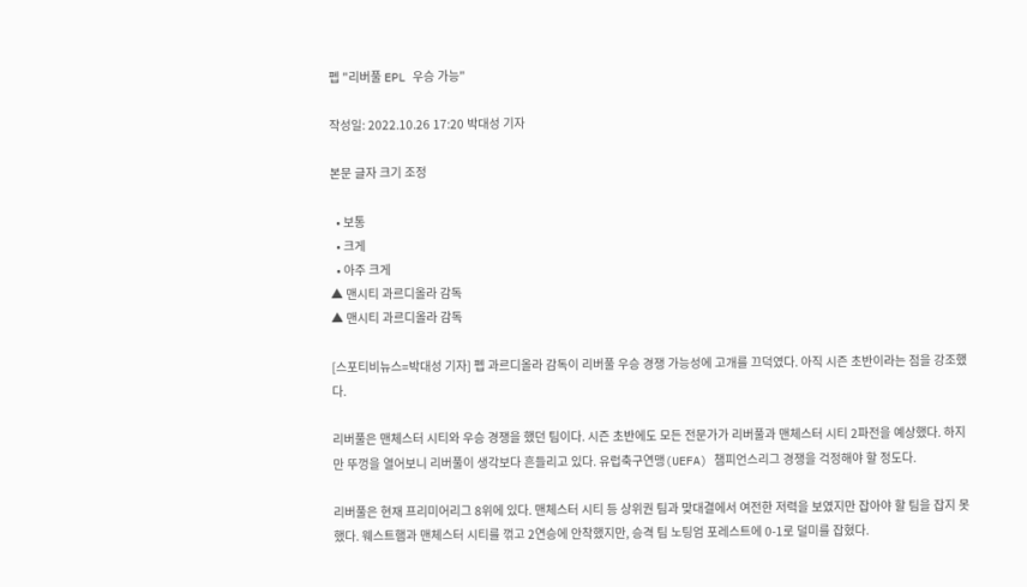펩 "리버풀 EPL 우승 가능"

작성일: 2022.10.26 17:20 박대성 기자

본문 글자 크기 조정

  • 보통
  • 크게
  • 아주 크게
▲ 맨시티 과르디올라 감독
▲ 맨시티 과르디올라 감독

[스포티비뉴스=박대성 기자] 펩 과르디올라 감독이 리버풀 우승 경쟁 가능성에 고개를 끄덕였다. 아직 시즌 초반이라는 점을 강조했다.

리버풀은 맨체스터 시티와 우승 경쟁을 했던 팀이다. 시즌 초반에도 모든 전문가가 리버풀과 맨체스터 시티 2파전을 예상했다. 하지만 뚜껑을 열어보니 리버풀이 생각보다 흔들리고 있다. 유럽축구연맹(UEFA) 챔피언스리그 경쟁을 걱정해야 할 정도다.

리버풀은 현재 프리미어리그 8위에 있다. 맨체스터 시티 등 상위권 팀과 맞대결에서 여전한 저력을 보였지만 잡아야 할 팀을 잡지 못했다. 웨스트햄과 맨체스터 시티를 꺾고 2연승에 안착했지만, 승격 팀 노팅엄 포레스트에 0-1로 덜미를 잡혔다.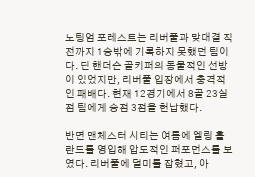노팅엄 포레스트는 리버풀과 맞대결 직전까지 1승밖에 기록하지 못했던 팀이다. 딘 핸더슨 골키퍼의 동물적인 선방이 있었지만, 리버풀 입장에서 충격적인 패배다. 현재 12경기에서 8골 23실점 팀에게 승점 3점을 헌납했다.

반면 맨체스터 시티는 여름에 엘링 홀란드를 영입해 압도적인 퍼포먼스를 보였다. 리버풀에 덜미를 잡혔고, 아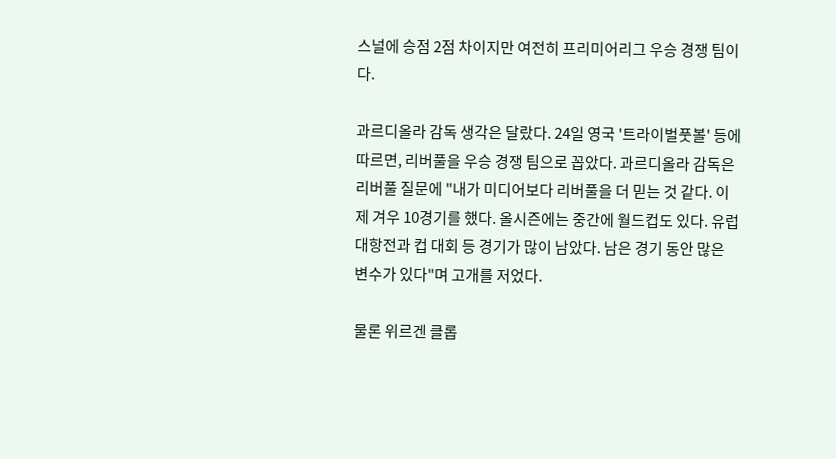스널에 승점 2점 차이지만 여전히 프리미어리그 우승 경쟁 팀이다.

과르디올라 감독 생각은 달랐다. 24일 영국 '트라이벌풋볼' 등에 따르면, 리버풀을 우승 경쟁 팀으로 꼽았다. 과르디올라 감독은 리버풀 질문에 "내가 미디어보다 리버풀을 더 믿는 것 같다. 이제 겨우 10경기를 했다. 올시즌에는 중간에 월드컵도 있다. 유럽대항전과 컵 대회 등 경기가 많이 남았다. 남은 경기 동안 많은 변수가 있다"며 고개를 저었다.

물론 위르겐 클롭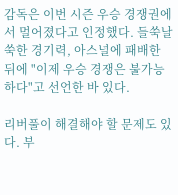감독은 이번 시즌 우승 경쟁권에서 멀어졌다고 인정했다. 들쑥날쑥한 경기력, 아스널에 패배한 뒤에 "이제 우승 경쟁은 불가능하다"고 선언한 바 있다.

리버풀이 해결해야 할 문제도 있다. 부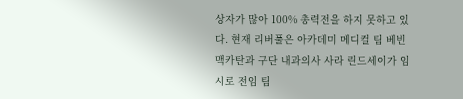상자가 많아 100% 총력전을 하지 못하고 있다. 현재 리버풀은 아카데미 메디컬 팀 베빈 맥카탄과 구단 내과의사 사라 린드세이가 임시로 전임 팀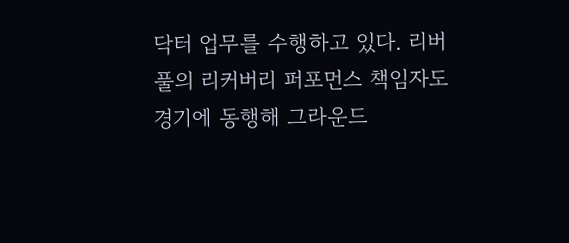닥터 업무를 수행하고 있다. 리버풀의 리커버리 퍼포먼스 책임자도 경기에 동행해 그라운드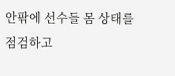안팎에 선수들 몸 상태를 점검하고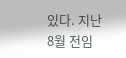있다. 지난 8월 전임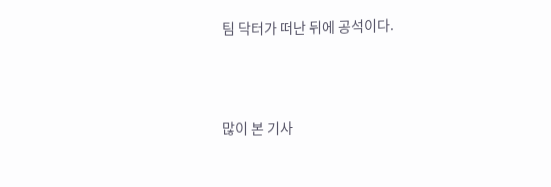팀 닥터가 떠난 뒤에 공석이다.




많이 본 기사